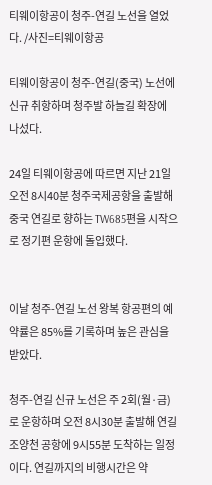티웨이항공이 청주-연길 노선을 열었다. /사진=티웨이항공

티웨이항공이 청주-연길(중국) 노선에 신규 취항하며 청주발 하늘길 확장에 나섰다.

24일 티웨이항공에 따르면 지난 21일 오전 8시40분 청주국제공항을 출발해 중국 연길로 향하는 TW685편을 시작으로 정기편 운항에 돌입했다.


이날 청주-연길 노선 왕복 항공편의 예약률은 85%를 기록하며 높은 관심을 받았다.

청주-연길 신규 노선은 주 2회(월·금)로 운항하며 오전 8시30분 출발해 연길 조양천 공항에 9시55분 도착하는 일정이다. 연길까지의 비행시간은 약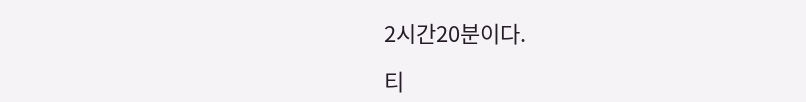2시간20분이다.

티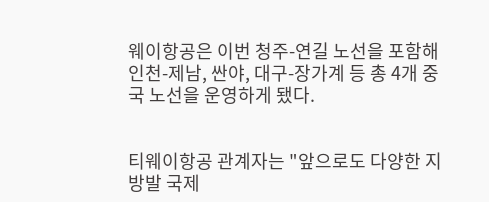웨이항공은 이번 청주-연길 노선을 포함해 인천-제남, 싼야, 대구-장가계 등 총 4개 중국 노선을 운영하게 됐다.


티웨이항공 관계자는 "앞으로도 다양한 지방발 국제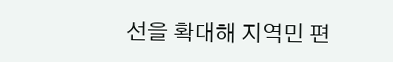선을 확대해 지역민 편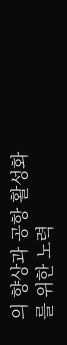의 향상과 공항 활성화를 위한 노력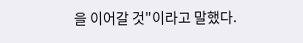을 이어갈 것"이라고 말했다.